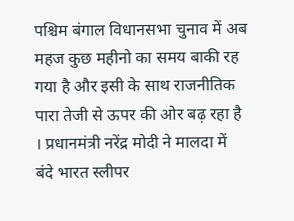पश्चिम बंगाल विधानसभा चुनाव में अब महज कुछ महीनो का समय बाकी रह गया है और इसी के साथ राजनीतिक पारा तेजी से ऊपर की ओर बढ़ रहा है । प्रधानमंत्री नरेंद्र मोदी ने मालदा में बंदे भारत स्लीपर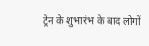ट्रेन के शुभारंभ के बाद लोगों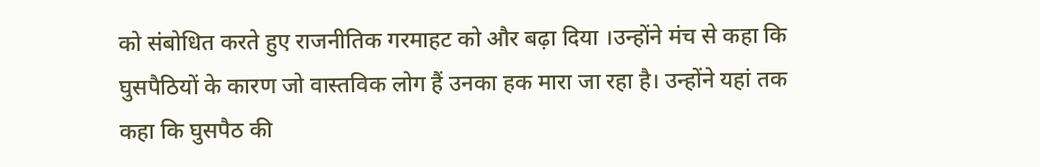को संबोधित करते हुए राजनीतिक गरमाहट को और बढ़ा दिया ।उन्होंने मंच से कहा कि घुसपैठियों के कारण जो वास्तविक लोग हैं उनका हक मारा जा रहा है। उन्होंने यहां तक कहा कि घुसपैठ की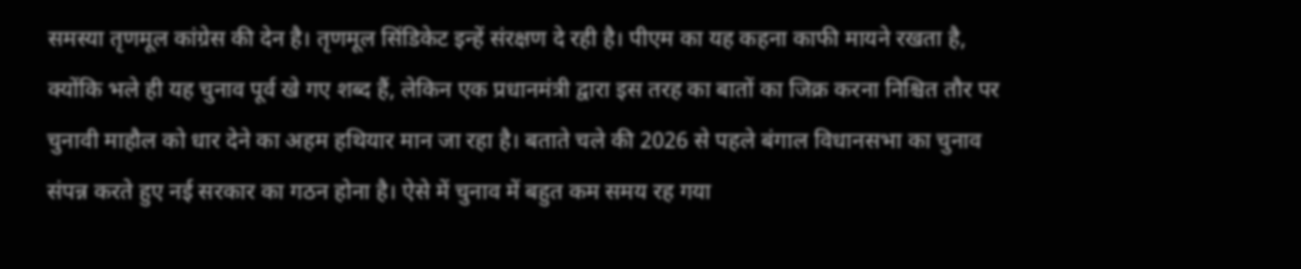समस्या तृणमूल कांग्रेस की देन है। तृणमूल सिंडिकेट इन्हें संरक्षण दे रही है। पीएम का यह कहना काफी मायने रखता है, क्योंकि भले ही यह चुनाव पूर्व खे गए शब्द हैं, लेकिन एक प्रधानमंत्री द्वारा इस तरह का बातों का जिक्र करना निश्चित तौर पर चुनावी माहौल को धार देने का अहम हथियार मान जा रहा है। बताते चले की 2026 से पहले बंगाल विधानसभा का चुनाव संपन्न करते हुए नई सरकार का गठन होना है। ऐसे में चुनाव में बहुत कम समय रह गया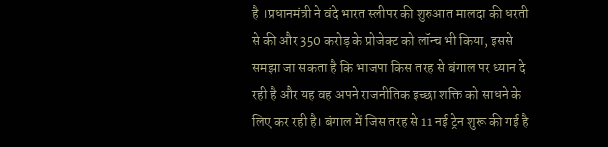है ।प्रधानमंत्री ने वंदे भारत स्लीपर की शुरुआत मालदा की धरती से की और 350 करोड़ के प्रोजेक्ट को लॉन्च भी किया, इससे समझा जा सकता है कि भाजपा किस तरह से बंगाल पर ध्यान दे रही है और यह वह अपने राजनीतिक इच्छा शक्ति को साधने के लिए कर रही है। बंगाल में जिस तरह से 11 नई ट्रेन शुरू की गई है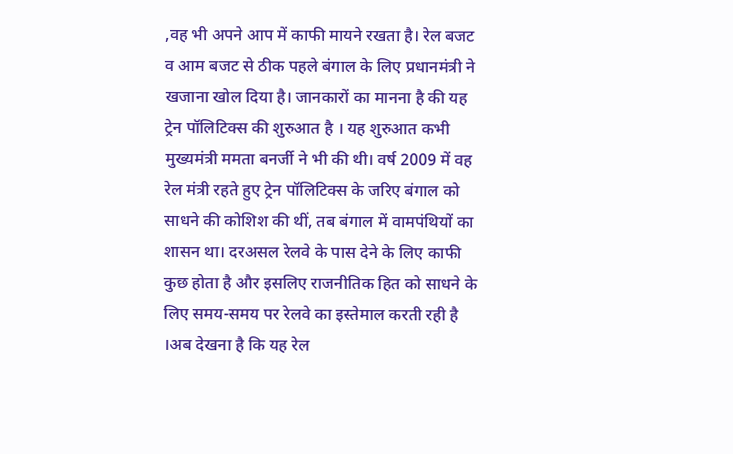,वह भी अपने आप में काफी मायने रखता है। रेल बजट व आम बजट से ठीक पहले बंगाल के लिए प्रधानमंत्री ने खजाना खोल दिया है। जानकारों का मानना है की यह ट्रेन पॉलिटिक्स की शुरुआत है । यह शुरुआत कभी मुख्यमंत्री ममता बनर्जी ने भी की थी। वर्ष 2009 में वह रेल मंत्री रहते हुए ट्रेन पॉलिटिक्स के जरिए बंगाल को साधने की कोशिश की थीं, तब बंगाल में वामपंथियों का शासन था। दरअसल रेलवे के पास देने के लिए काफी कुछ होता है और इसलिए राजनीतिक हित को साधने के लिए समय-समय पर रेलवे का इस्तेमाल करती रही है ।अब देखना है कि यह रेल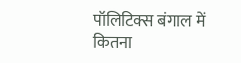पॉलिटिक्स बंगाल में कितना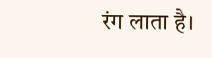रंग लाता है।